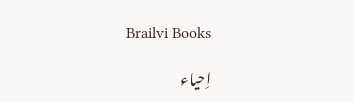Brailvi Books

اِحیاء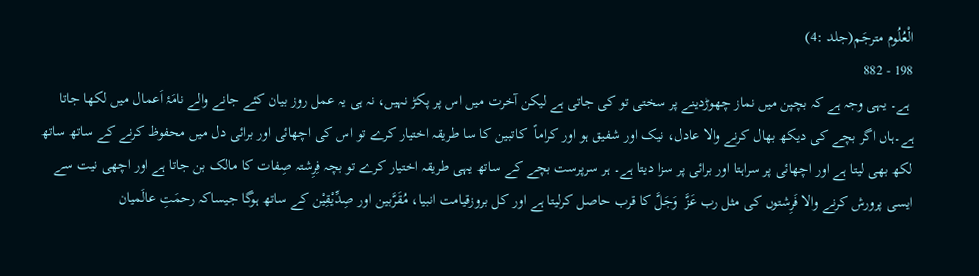الْعُلُوم مترجَم(جلد :4)
198 - 882
 ہے۔ یہی وجہ ہے کہ بچپن میں نماز چھوڑدینے پر سختی تو کی جاتی ہے لیکن آخرت میں اس پر پکڑ نہیں، نہ ہی یہ عمل روز بیان کئے جانے والے نامَۂ اَعمال میں لکھا جاتا ہے۔ہاں اگر بچے کی دیکھ بھال کرنے والا عادل، نیک اور شفیق ہو اور کراماً  کاتبین کا سا طریقہ اختیار کرے تو اس کی اچھائی اور برائی دل میں محفوظ کرنے کے ساتھ ساتھ لکھ بھی لیتا ہے اور اچھائی پر سراہتا اور برائی پر سزا دیتا ہے۔ ہر سرپرست بچے کے ساتھ یہی طریقہ اختیار کرے تو بچہ فِرِشتہ صِفات کا مالک بن جاتا ہے اور اچھی نیت سے ایسی پرورش کرنے والا فَرِشتوں کی مثل رب عَزَّ  وَجَلَّ کا قرب حاصل کرلیتا ہے اور کل بروزقیامت انبیا، مُقَرَّبین اور صِدِّیْقِیْن کے ساتھ ہوگا جیساکہ رحمَتِ عالَمیان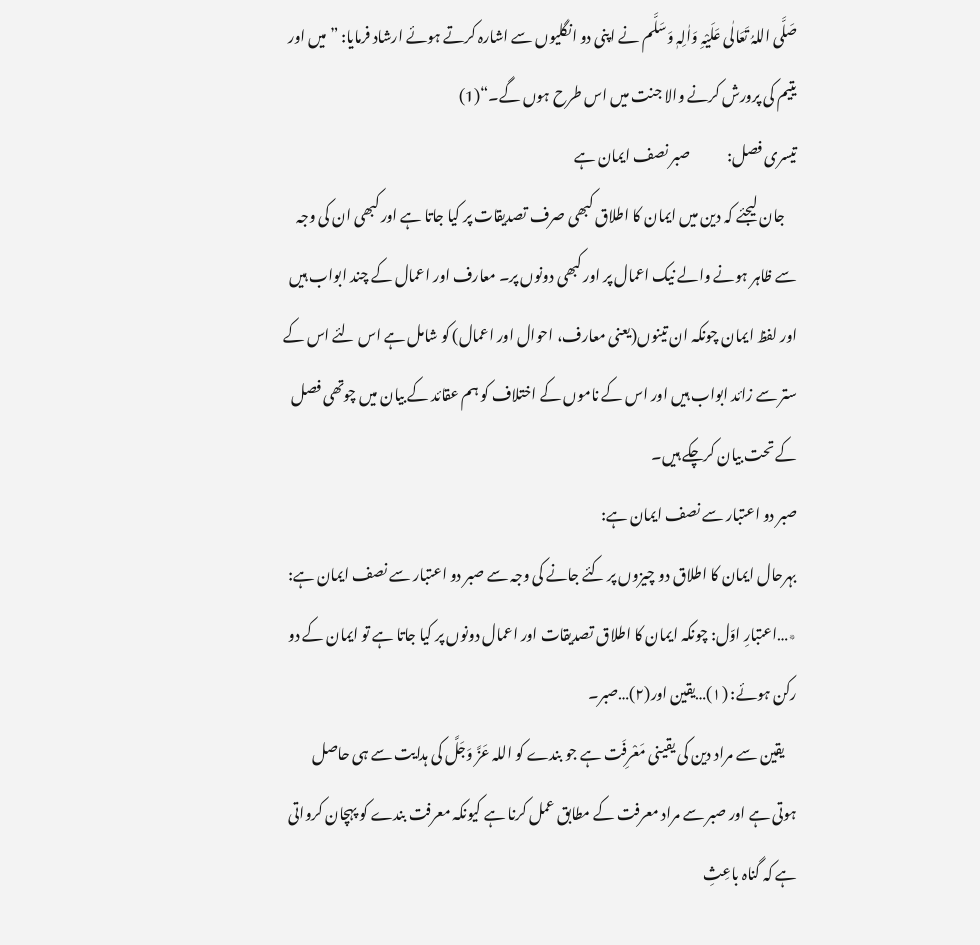صَلَّی اللہُ تَعَالٰی عَلَیْہِ وَاٰلِہٖ وَسَلَّم نے اپنی دو انگلیوں سے اشارہ کرتے ہوئے ارشاد فرمایا: ”میں اور یتیم کی پرورش کرنے والا جنت میں اس طرح ہوں گے۔“(1)
تیسری فصل:             صبر نصف ایمان ہے
    جان لیجئے کہ دین میں ایمان کا اطلاق کبھی صرف تصدیقات پر کیا جاتا ہے اور کبھی ان کی وجہ سے ظاہر ہونے والے نیک اعمال پر اور کبھی دونوں پر۔ معارف اور اعمال کے چند ابواب ہیں اور لفظ ایمان چونکہ ان تینوں(یعنی معارف، احوال اور اعمال) کو شامل ہے اس لئے اس کے ستر سے زائد ابواب ہیں اور اس کے ناموں کے اختلاف کو ہم عقائد کے بیان میں چوتھی فصل کے تحت بیان کرچکے ہیں۔
صبر دو اعتبار سے نصف ایمان ہے:
بہرحال ایمان کا اطلاق دو چیزوں پر کئے جانے کی وجہ سے صبر دو اعتبار سے نصف ایمان ہے:
٭…اعتبارِ اوّل: چونکہ ایمان کا اطلاق تصدیقات اور اعمال دونوں پر کیا جاتا ہے تو ایمان کے دو رکن ہوئے: (۱)…یقین اور(۲)…صبر۔
    یقین سے مراد دین کی یقینی مَعْرِفَت ہے جو بندے کو اللہ عَزَّ وَجَلَّ کی ہدایت سے ہی حاصل ہوتی ہے اور صبر سے مراد معرفت کے مطابق عمل کرنا ہے کیونکہ معرفت بندے کو پہچان کرواتی ہے کہ گناہ باعِثِ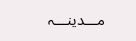مـــدینـــہ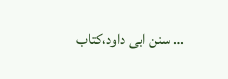… سنن ابی داود،کتاب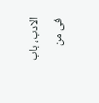الادب، باب فی من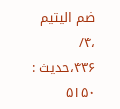ضم الیتیم ،۴/ ۴۳۶،حدیث : ۵۱۵۰